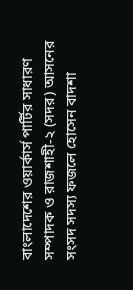বাংলাদেশের ওয়ার্কার্স পার্টির সাধারণ সম্পাদক ও রাজশাহী-২ (সদর) আসনের সংসদ সদস্য ফজলে হোসেন বাদশা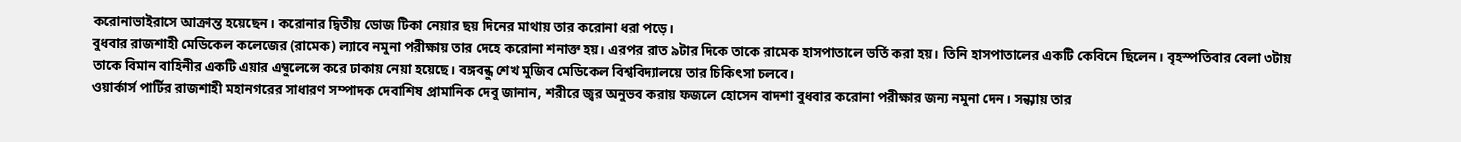করোনাভাইরাসে আক্রান্ত হয়েছেন। করোনার দ্বিতীয় ডোজ টিকা নেয়ার ছয় দিনের মাথায় তার করোনা ধরা পড়ে।
বুধবার রাজশাহী মেডিকেল কলেজের (রামেক) ল্যাবে নমুনা পরীক্ষায় তার দেহে করোনা শনাক্ত হয়। এরপর রাত ৯টার দিকে তাকে রামেক হাসপাতালে ভর্তি করা হয়। তিনি হাসপাতালের একটি কেবিনে ছিলেন। বৃহস্পতিবার বেলা ৩টায় তাকে বিমান বাহিনীর একটি এয়ার এম্বুলেন্সে করে ঢাকায় নেয়া হয়েছে। বঙ্গবন্ধু শেখ মুজিব মেডিকেল বিশ্ববিদ্যালয়ে তার চিকিৎসা চলবে।
ওয়ার্কার্স পার্টির রাজশাহী মহানগরের সাধারণ সম্পাদক দেবাশিষ প্রামানিক দেবু জানান, শরীরে জ্বর অনুভব করায় ফজলে হোসেন বাদশা বুধবার করোনা পরীক্ষার জন্য নমুনা দেন। সন্ধ্যায় তার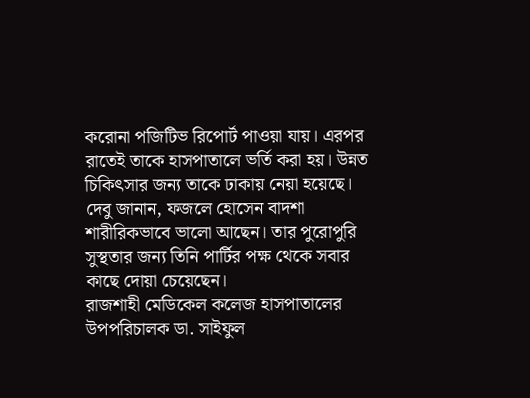করোনা পজিটিভ রিপোর্ট পাওয়া যায়। এরপর রাতেই তাকে হাসপাতালে ভর্তি করা হয়। উন্নত চিকিৎসার জন্য তাকে ঢাকায় নেয়া হয়েছে।
দেবু জানান, ফজলে হোসেন বাদশা শারীরিকভাবে ভালো আছেন। তার পুরোপুরি সুস্থতার জন্য তিনি পার্টির পক্ষ থেকে সবার কাছে দোয়া চেয়েছেন।
রাজশাহী মেডিকেল কলেজ হাসপাতালের উপপরিচালক ডা. সাইফুল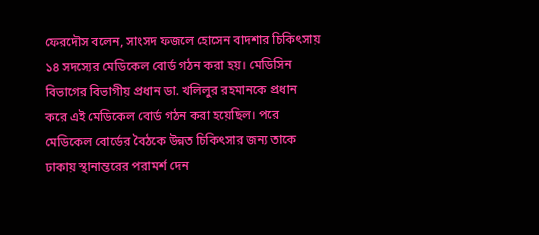ফেরদৌস বলেন, সাংসদ ফজলে হোসেন বাদশার চিকিৎসায় ১৪ সদস্যের মেডিকেল বোর্ড গঠন করা হয়। মেডিসিন বিভাগের বিভাগীয় প্রধান ডা. খলিলুর রহমানকে প্রধান করে এই মেডিকেল বোর্ড গঠন করা হয়েছিল। পরে মেডিকেল বোর্ডের বৈঠকে উন্নত চিকিৎসার জন্য তাকে ঢাকায় স্থানান্তরের পরামর্শ দেন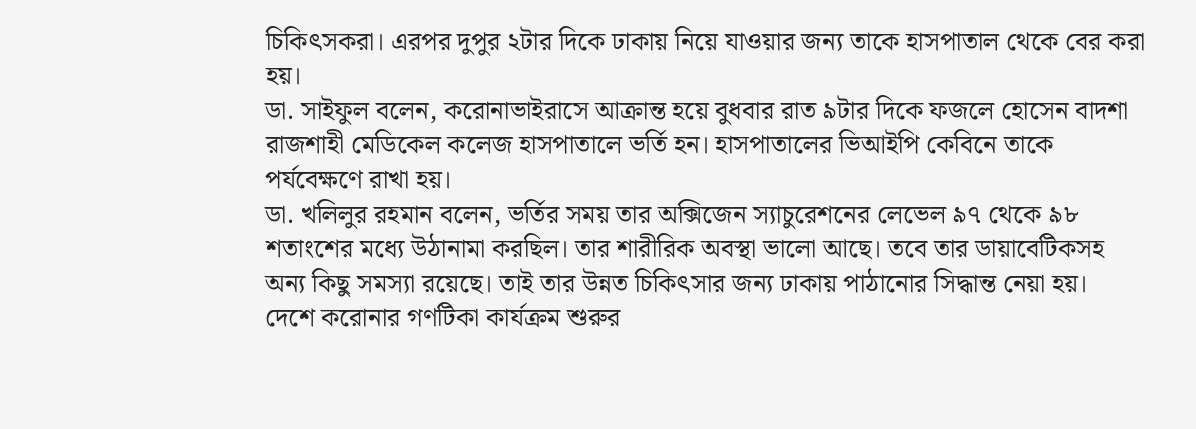চিকিৎসকরা। এরপর দুপুর ২টার দিকে ঢাকায় নিয়ে যাওয়ার জন্য তাকে হাসপাতাল থেকে বের করা হয়।
ডা. সাইফুল বলেন, করোনাভাইরাসে আক্রান্ত হয়ে বুধবার রাত ৯টার দিকে ফজলে হোসেন বাদশা রাজশাহী মেডিকেল কলেজ হাসপাতালে ভর্তি হন। হাসপাতালের ভিআইপি কেবিনে তাকে পর্যবেক্ষণে রাখা হয়।
ডা. খলিলুর রহমান বলেন, ভর্তির সময় তার অক্সিজেন স্যাচুরেশনের লেভেল ৯৭ থেকে ৯৮ শতাংশের মধ্যে উঠানামা করছিল। তার শারীরিক অবস্থা ভালো আছে। তবে তার ডায়াবেটিকসহ অন্য কিছু সমস্যা রয়েছে। তাই তার উন্নত চিকিৎসার জন্য ঢাকায় পাঠানোর সিদ্ধান্ত নেয়া হয়।
দেশে করোনার গণটিকা কার্যক্রম শুরুর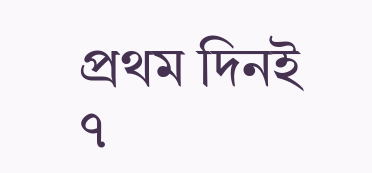প্রথম দিনই ৭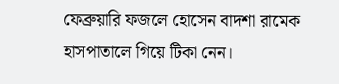ফেব্রুয়ারি ফজলে হোসেন বাদশা রামেক হাসপাতালে গিয়ে টিকা নেন।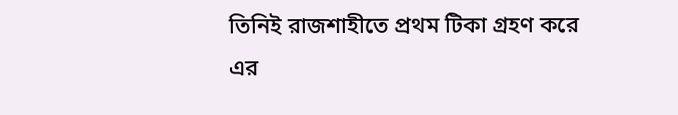তিনিই রাজশাহীতে প্রথম টিকা গ্রহণ করে এর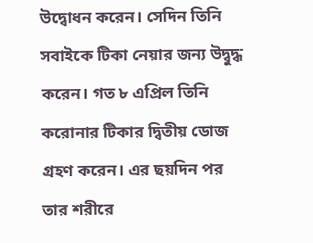উদ্বোধন করেন। সেদিন তিনি সবাইকে টিকা নেয়ার জন্য উদ্বুদ্ধ করেন। গত ৮ এপ্রিল তিনি করোনার টিকার দ্বিতীয় ডোজ গ্রহণ করেন। এর ছয়দিন পর তার শরীরে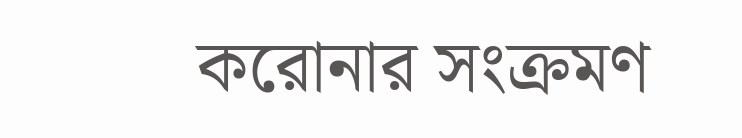করোনার সংক্রমণ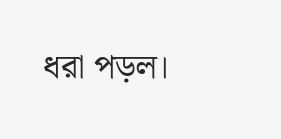ধরা পড়ল।